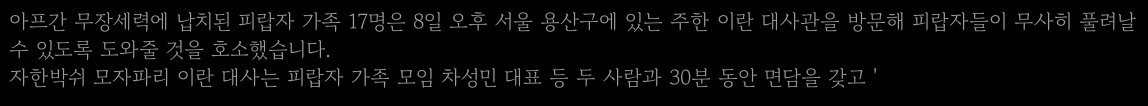아프간 무장세력에 납치된 피랍자 가족 17명은 8일 오후 서울 용산구에 있는 주한 이란 대사관을 방문해 피랍자들이 무사히 풀려날 수 있도록 도와줄 것을 호소했습니다.
자한박쉬 모자파리 이란 대사는 피랍자 가족 모임 차성민 대표 등 두 사람과 30분 동안 면담을 갖고 '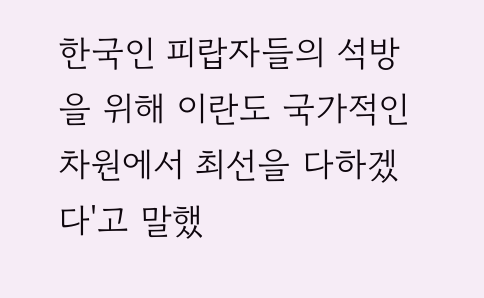한국인 피랍자들의 석방을 위해 이란도 국가적인 차원에서 최선을 다하겠다'고 말했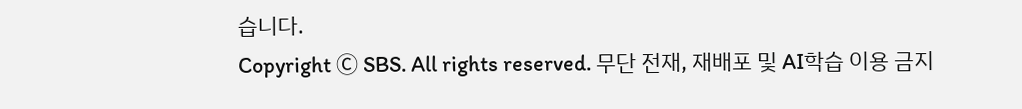습니다.
Copyright Ⓒ SBS. All rights reserved. 무단 전재, 재배포 및 AI학습 이용 금지